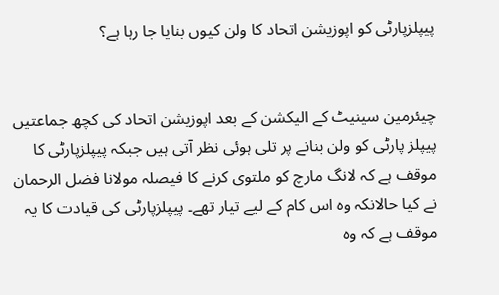پیپلزپارٹی کو اپوزیشن اتحاد کا ولن کیوں بنایا جا رہا ہے؟


چیئرمین سینیٹ کے الیکشن کے بعد اپوزیشن اتحاد کی کچھ جماعتیں پیپلز پارٹی کو ولن بنانے پر تلی ہوئی نظر آتی ہیں جبکہ پیپلزپارٹی کا موقف ہے کہ لانگ مارچ کو ملتوی کرنے کا فیصلہ مولانا فضل الرحمان نے کیا حالانکہ وہ اس کام کے لیے تیار تھے۔ پیپلزپارٹی کی قیادت کا یہ موقف ہے کہ وہ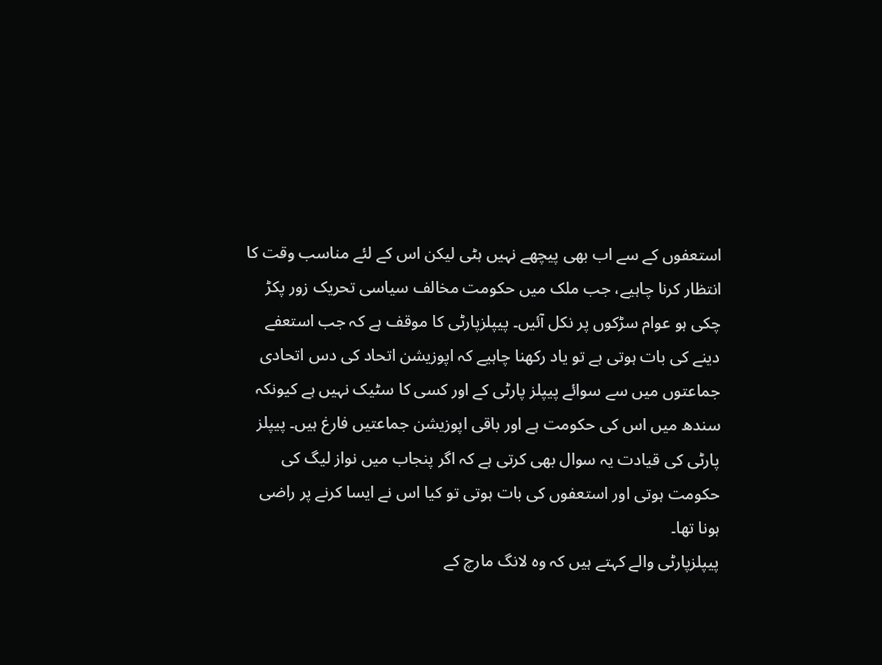استعفوں کے سے اب بھی پیچھے نہیں ہٹی لیکن اس کے لئے مناسب وقت کا انتظار کرنا چاہیے، جب ملک میں حکومت مخالف سیاسی تحریک زور پکڑ چکی ہو عوام سڑکوں پر نکل آئیں۔ پیپلزپارٹی کا موقف ہے کہ جب استعفے دینے کی بات ہوتی ہے تو یاد رکھنا چاہیے کہ اپوزیشن اتحاد کی دس اتحادی جماعتوں میں سے سوائے پیپلز پارٹی کے اور کسی کا سٹیک نہیں ہے کیونکہ سندھ میں اس کی حکومت ہے اور باقی اپوزیشن جماعتیں فارغ ہیں۔ پیپلز پارٹی کی قیادت یہ سوال بھی کرتی ہے کہ اگر پنجاب میں نواز لیگ کی حکومت ہوتی اور استعفوں کی بات ہوتی تو کیا اس نے ایسا کرنے پر راضی ہونا تھا۔
پیپلزپارٹی والے کہتے ہیں کہ وہ لانگ مارچ کے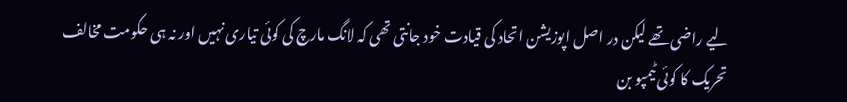لیے راضی تھے لیکن در اصل اپوزیشن اتحاد کی قیادت خود جانتی تھی کہ لانگ مارچ کی کوئی تیاری نہیں اور نہ ہی حکومت مخالف تحریک کا کوئی ٹیمپو بن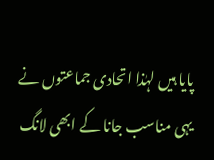پایا ہیں لہٰذا اتحادی جماعتوں نے یہی مناسب جانا کے ابھی لانگ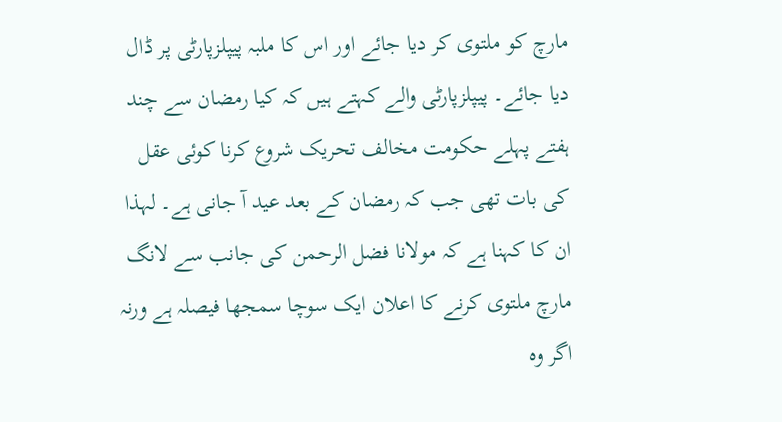مارچ کو ملتوی کر دیا جائے اور اس کا ملبہ پیپلزپارٹی پر ڈال دیا جائے۔ پیپلزپارٹی والے کہتے ہیں کہ کیا رمضان سے چند ہفتے پہلے حکومت مخالف تحریک شروع کرنا کوئی عقل کی بات تھی جب کہ رمضان کے بعد عید آ جانی ہے۔ لہذا ان کا کہنا ہے کہ مولانا فضل الرحمن کی جانب سے لانگ مارچ ملتوی کرنے کا اعلان ایک سوچا سمجھا فیصلہ ہے ورنہ اگر وہ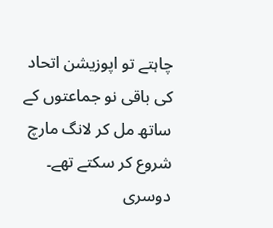چاہتے تو اپوزیشن اتحاد کی باقی نو جماعتوں کے ساتھ مل کر لانگ مارچ شروع کر سکتے تھے۔
دوسری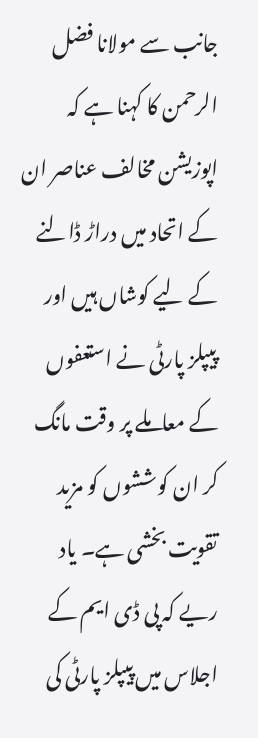جانب سے مولانا فضل الرحمن کا کہنا ہے کہ اپوزیشن مخالف عناصر ان کے اتحاد میں دراڑ ڈالنے کے لیے کوشاں ہیں اور پیپلز پارٹی نے استعفوں کے معاملے پر وقت مانگ کر ان کوششوں کو مزید تقویت بخشی ہے۔ یاد ریے کہ پی ڈی ایم کے اجلاس میں پیپلز پارٹی کی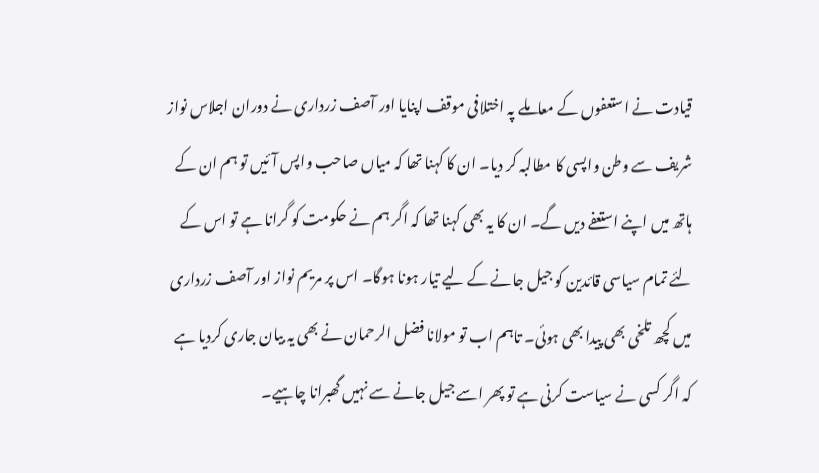قیادت نے استعفوں کے معاملے پہ اختلافی موقف اپنایا اور آصف زرداری نے دوران اجلاس نواز شریف سے وطن واپسی کا مطالبہ کر دیا۔ ان کا کہنا تھا کہ میاں صاحب واپس آئیں تو ہم ان کے ہاتھ میں اپنے استعفے دیں گے۔ ان کا یہ بھی کہنا تھا کہ اگر ہم نے حکومت کو گرانا ہے تو اس کے لئے تمام سیاسی قائدین کو جیل جانے کے لیے تیار ہونا ہوگا۔ اس پر مریم نواز اور آصف زرداری میں کچھ تلخی بھی پیدا بھی ہوئی۔ تاہم اب تو مولانا فضل الرحمان نے بھی یہ بیان جاری کردیا ہے کہ اگر کسی نے سیاست کرنی ہے تو پھر اسے جیل جانے سے نہیں گھبرانا چاہیے۔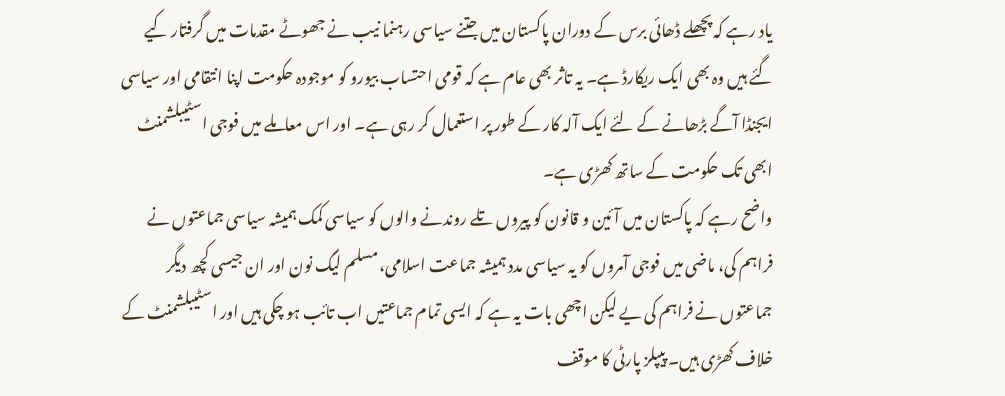یاد رہے کہ پچھلے ڈھائی برس کے دوران پاکستان میں جتنے سیاسی رہنما نیب نے جھوٹے مقدمات میں گرفتار کیے گئے ہیں وہ بھی ایک ریکارڈ ہے۔ یہ تاثر بھی عام ہے کہ قومی احتساب بیورو کو موجودہ حکومت اپنا انتقامی اور سیاسی ایجنڈا آگے بڑھانے کے لئے ایک آلہ کار کے طور پر استعمال کر رہی ہے۔ اور اس معاملے میں فوجی اسٹیبلشمنٹ ابھی تک حکومت کے ساتھ کھڑی ہے۔
واضح رہے کہ پاکستان میں آئین و قانون کو پیروں تلے روندنے والوں کو سیاسی کمک ہمیشہ سیاسی جماعتوں نے فراہم کی، ماضی میں فوجی آمروں کو یہ سیاسی مدد ہمیشہ جماعت اسلامی، مسلم لیگ نون اور ان جیسی کچھ دیگر جماعتوں نے فراہم کی یے لیکن اچھی بات یہ ہے کہ ایسی تمام جماعتیں اب تائب ہو چکی ہیں اور اسٹیبلشمنٹ کے خلاف کھڑی ہیں۔ پیپلز پارٹی کا موقف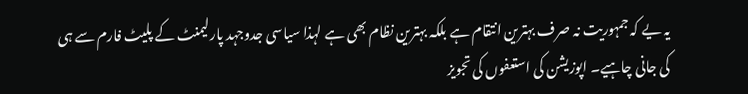یہ یے کہ جمہوریت نہ صرف بہترین انتقام ہے بلکہ بہترین نظام بھی ہے لہذا سیاسی جدوجہد پارلیمنٹ کے پلیٹ فارم سے ہی کی جانی چاہیے۔ اپوزیشن کی استعفوں کی تجویز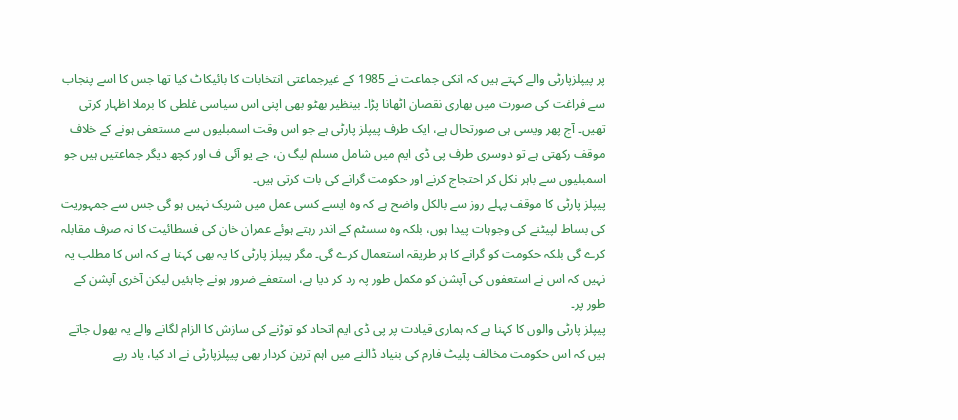پر پیپلزپارٹی والے کہتے ہیں کہ انکی جماعت نے 1985 کے غیرجماعتی انتخابات کا بائیکاٹ کیا تھا جس کا اسے پنجاب سے فراغت کی صورت میں بھاری نقصان اٹھانا پڑا۔ بینظیر بھٹو بھی اپنی اس سیاسی غلطی کا برملا اظہار کرتی تھیں۔ آج پھر ویسی ہی صورتحال ہے، ایک طرف پیپلز پارٹی ہے جو اس وقت اسمبلیوں سے مستعفی ہونے کے خلاف موقف رکھتی ہے تو دوسری طرف پی ڈی ایم میں شامل مسلم لیگ ن، جے یو آئی ف اور کچھ دیگر جماعتیں ہیں جو اسمبلیوں سے باہر نکل کر احتجاج کرنے اور حکومت گرانے کی بات کرتی ہیں۔
پیپلز پارٹی کا موقف پہلے روز سے بالکل واضح ہے کہ وہ ایسے کسی عمل میں شریک نہیں ہو گی جس سے جمہوریت کی بساط لپیٹنے کی وجوہات پیدا ہوں، بلکہ وہ سسٹم کے اندر رہتے ہوئے عمران خان کی فسطائیت کا نہ صرف مقابلہ کرے گی بلکہ حکومت کو گرانے کا ہر طریقہ استعمال کرے گی۔ مگر پیپلز پارٹی کا یہ بھی کہنا ہے کہ اس کا مطلب یہ نہیں کہ اس نے استعفوں کی آپشن کو مکمل طور پہ رد کر دیا ہے، استعفے ضرور ہونے چاہئیں لیکن آخری آپشن کے طور پر۔
پیپلز پارٹی والوں کا کہنا ہے کہ ہماری قیادت پر پی ڈی ایم اتحاد کو توڑنے کی سازش کا الزام لگانے والے یہ بھول جاتے ہیں کہ اس حکومت مخالف پلیٹ فارم کی بنیاد ڈالنے میں اہم ترین کردار بھی پیپلزپارٹی نے اد کیا، یاد ریے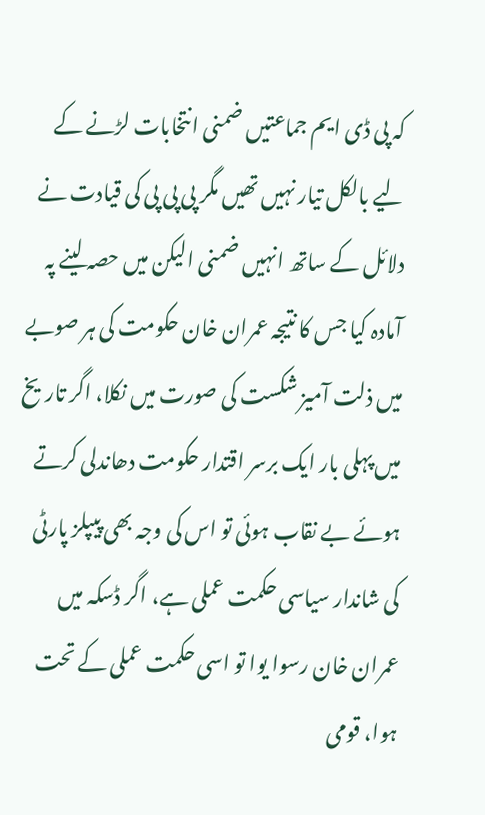کہ پی ڈی ایم جماعتیں ضمنی انتخابات لڑنے کے لیے بالکل تیار نہیں تھیں مگر پی پی پی کی قیادت نے دلائل کے ساتھ انہیں ضمنی الیکن میں حصہ لینے پہ آمادہ کیا جس کا نتیجہ عمران خان حکومت کی ہر صوبے میں ذلت آمیز شکست کی صورت میں نکلا، اگر تاریخ میں پہلی بار ایک برسر اقتدار حکومت دھاندلی کرتے ہوئے بے نقاب ہوئی تو اس کی وجہ بھی پیپلز پارٹی کی شاندار سیاسی حکمت عملی ہے، اگر ڈسکہ میں عمران خان رسوا یوا تو اسی حکمت عملی کے تحت ہوا، قومی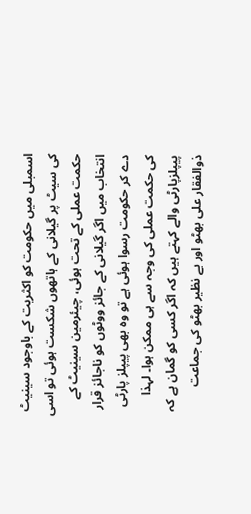اسمبلی میں حکومت کو اکثریت کے باوجود سینیٹ کی سیٹ پر گیلانی کے ہاتھوں شکست ہوئی تو اسی حکمت عملی کے تحت ہوئی، چیئرمین سینیٹ کے انتخاب میں اگر گیلانی کے جائز ووٹوں کو ناجائز قرار دے کر حکومت رسوا ہوئی ہے تو وہ بھی پیپلز پارٹی کی حکمت عملی کی وجہ سے ہی ممکن ہوا۔ لہذا پیپلزپارٹی والے کہتے ہیں کہ اگر کسی کو گمان ہے کہ ذوالفقار علی بھٹو اور بے نظیر بھٹو کی جماعت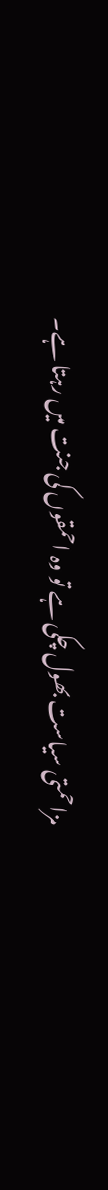مزاحمتی سیاست بھول چکی ہے تو وہ احمقوں کی جنت میں رہتا ہے۔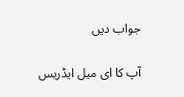جواب دیں

آپ کا ای میل ایڈریس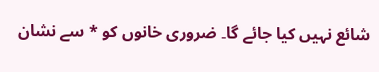شائع نہیں کیا جائے گا۔ ضروری خانوں کو * سے نشان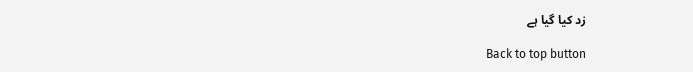زد کیا گیا ہے

Back to top button